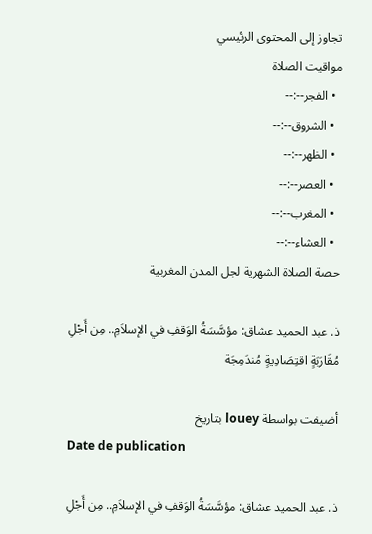تجاوز إلى المحتوى الرئيسي
مواقيت الصلاة
  • الفجر--:--
  • الشروق--:--
  • الظهر--:--
  • العصر--:--
  • المغرب--:--
  • العشاء--:--
حصة الصلاة الشهرية لجل المدن المغربية

ذ. عبد الحميد عشاق: مؤسَّسَةُ الوَقفِ في الإسلاَمِ.. مِن أَجْلِ مُقَارَبَةٍ اقتِصَادِيةٍ مُندَمِجَة

أضيفت بواسطة louey بتاريخ
Date de publication

ذ. عبد الحميد عشاق: مؤسَّسَةُ الوَقفِ في الإسلاَمِ.. مِن أَجْلِ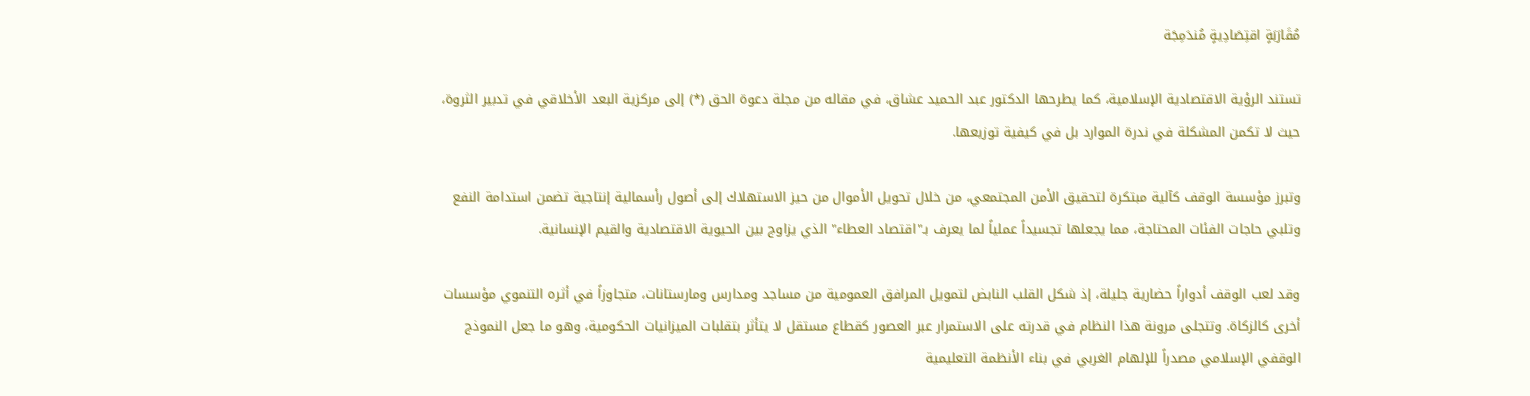مُقَارَبَةٍ اقتِصَادِيةٍ مُندَمِجَة

تستند الرؤية الاقتصادية الإسلامية، كما يطرحها الدكتور عبد الحميد عشاق، في مقاله من مجلة دعوة الحق (*) إلى مركزية البعد الأخلاقي في تدبير الثروة، حيث لا تكمن المشكلة في ندرة الموارد بل في كيفية توزيعها.

وتبرز مؤسسة الوقف كآلية مبتكرة لتحقيق الأمن المجتمعي، من خلال تحويل الأموال من حيز الاستهلاك إلى أصول رأسمالية إنتاجية تضمن استدامة النفع وتلبي حاجات الفئات المحتاجة، مما يجعلها تجسيداً عملياً لما يعرف بـ"اقتصاد العطاء" الذي يزاوج بين الحيوية الاقتصادية والقيم الإنسانية.

وقد لعب الوقف أدواراً حضارية جليلة، إذ شكل القلب النابض لتمويل المرافق العمومية من مساجد ومدارس ومارستانات، متجاوزاً في أثره التنموي مؤسسات أخرى كالزكاة. وتتجلى مرونة هذا النظام في قدرته على الاستمرار عبر العصور كقطاع مستقل لا يتأثر بتقلبات الميزانيات الحكومية، وهو ما جعل النموذج الوقفي الإسلامي مصدراً للإلهام الغربي في بناء الأنظمة التعليمية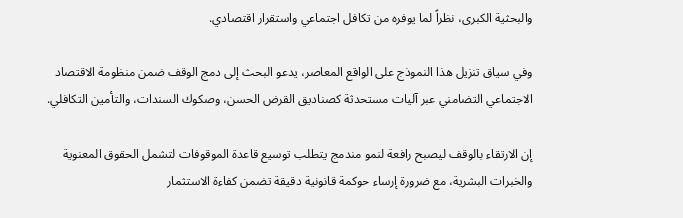والبحثية الكبرى، نظراً لما يوفره من تكافل اجتماعي واستقرار اقتصادي.

وفي سياق تنزيل هذا النموذج على الواقع المعاصر، يدعو البحث إلى دمج الوقف ضمن منظومة الاقتصاد الاجتماعي التضامني عبر آليات مستحدثة كصناديق القرض الحسن، وصكوك السندات، والتأمين التكافلي.

إن الارتقاء بالوقف ليصبح رافعة لنمو مندمج يتطلب توسيع قاعدة الموقوفات لتشمل الحقوق المعنوية والخبرات البشرية، مع ضرورة إرساء حوكمة قانونية دقيقة تضمن كفاءة الاستثمار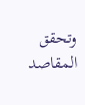وتحقق المقاصد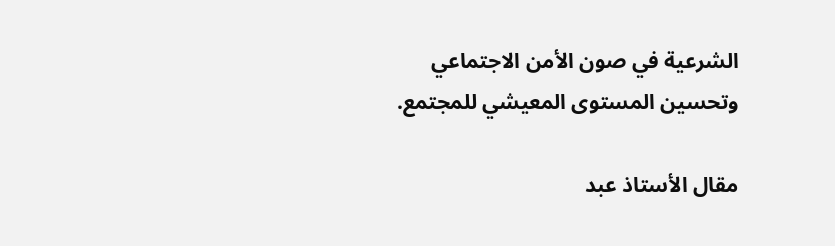الشرعية في صون الأمن الاجتماعي وتحسين المستوى المعيشي للمجتمع.

مقال الأستاذ عبد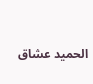الحميد عشاق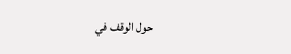حول الوقف في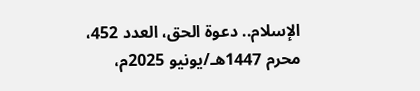الإسلام.. دعوة الحق، العدد 452، محرم 1447هـ/يونيو 2025م،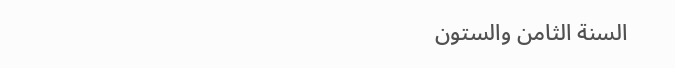السنة الثامن والستون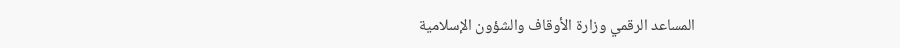المساعد الرقمي وزارة الأوقاف والشؤون الإسلامية